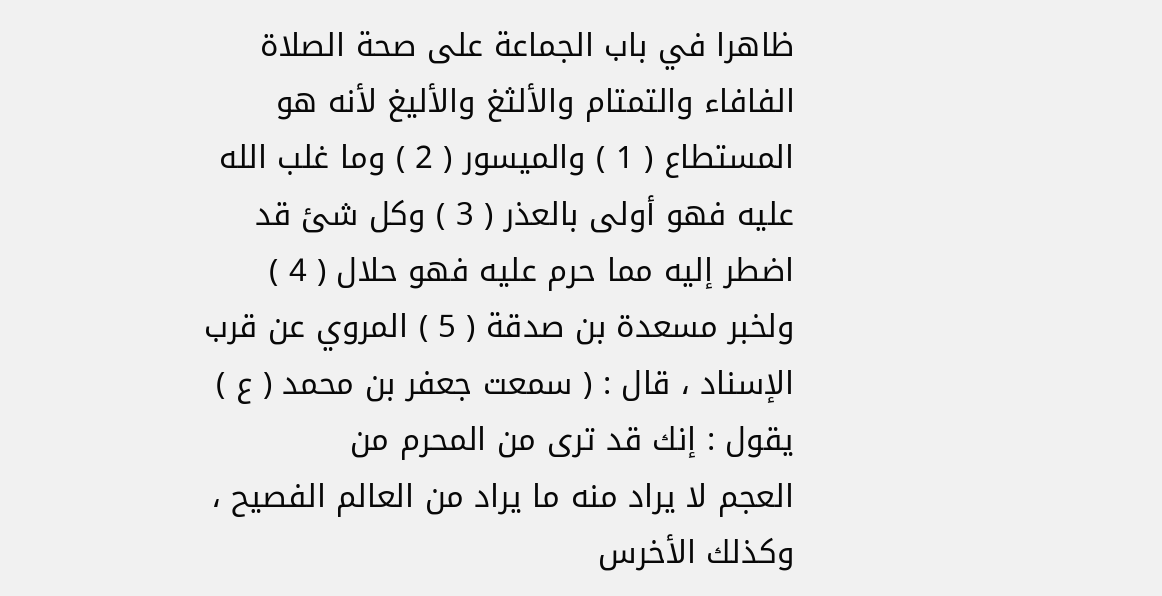ظاهرا في باب الجماعة على صحة الصلاة الفافاء والتمتام والألثغ والأليغ لأنه هو
المستطاع ( 1 ) والميسور ( 2 ) وما غلب الله عليه فهو أولى بالعذر ( 3 ) وكل شئ قد
اضطر إليه مما حرم عليه فهو حلال ( 4 ) ولخبر مسعدة بن صدقة ( 5 ) المروي عن قرب
الإسناد ، قال : ( سمعت جعفر بن محمد ( ع ) يقول : إنك قد ترى من المحرم من
العجم لا يراد منه ما يراد من العالم الفصيح ، وكذلك الأخرس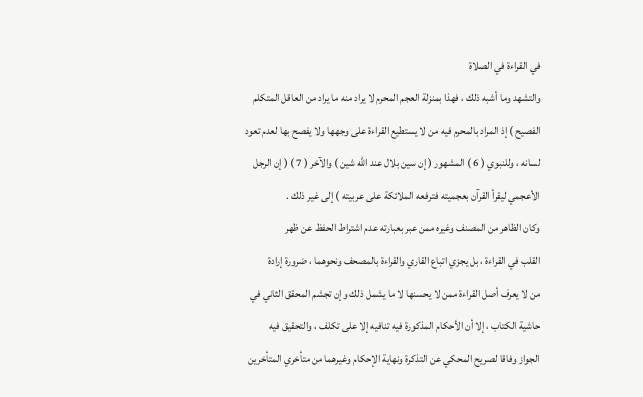في القراءة في الصلاة
والتشهد وما أشبه ذلك ، فهذا بمنزلة العجم المحرم لا يراد منه ما يراد من العاقل المتكلم
الفصيح ) إذ المراد بالمحرم فيه من لا يستطيع القراءة على وجهها ولا يفصح بها لعدم تعود
لسانه ، وللنبوي ( 6 ) المشهور ( إن سين بلال عند الله شين ) والآخر ( 7 ) ( إن الرجل
الأعجمي ليقرأ القرآن بعجميته فترفعه الملائكة على عربيته ) إلى غير ذلك .
وكان الظاهر من المصنف وغيره ممن عبر بعبارته عدم اشتراط الحفظ عن ظهر
القلب في القراءة ، بل يجزي اتباع القاري والقراءة بالمصحف ونحوهما ، ضرورة إرادة
من لا يعرف أصل القراءة ممن لا يحسنها لا ما يشمل ذلك وإن تجشم المحقق الثاني في
حاشية الكتاب ، إلا أن الأحكام المذكورة فيه تنافيه إلا على تكلف ، والتحقيق فيه
الجواز وفاقا لصريح المحكي عن التذكرة ونهاية الإحكام وغيرهما من متأخري المتأخرين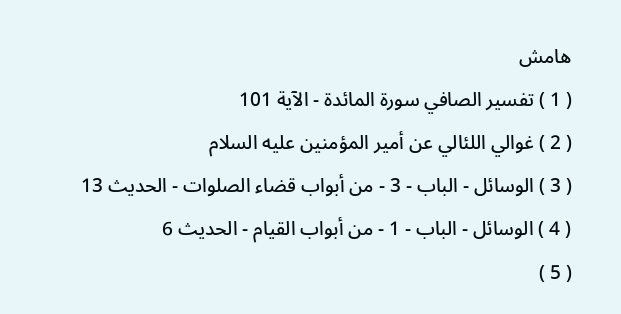هامش
( 1 ) تفسير الصافي سورة المائدة - الآية 101
( 2 ) غوالي اللئالي عن أمير المؤمنين عليه السلام
( 3 ) الوسائل - الباب - 3 - من أبواب قضاء الصلوات - الحديث 13
( 4 ) الوسائل - الباب - 1 - من أبواب القيام - الحديث 6
( 5 )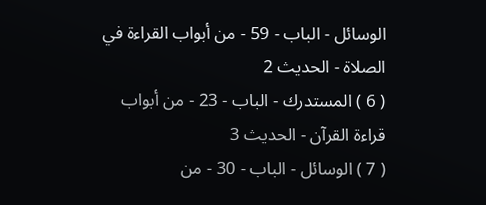الوسائل - الباب - 59 - من أبواب القراءة في الصلاة - الحديث 2
( 6 ) المستدرك - الباب - 23 - من أبواب قراءة القرآن - الحديث 3
( 7 ) الوسائل - الباب - 30 - من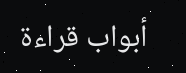أبواب قراءة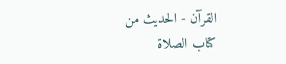القرآن - الحديث من كتاب الصلاة